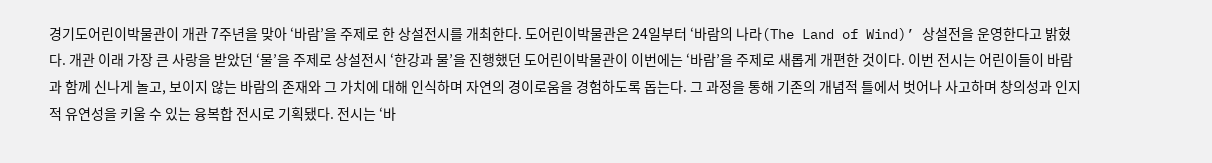경기도어린이박물관이 개관 7주년을 맞아 ‘바람’을 주제로 한 상설전시를 개최한다. 도어린이박물관은 24일부터 ‘바람의 나라(The Land of Wind)’ 상설전을 운영한다고 밝혔다. 개관 이래 가장 큰 사랑을 받았던 ‘물’을 주제로 상설전시 ‘한강과 물’을 진행했던 도어린이박물관이 이번에는 ‘바람’을 주제로 새롭게 개편한 것이다. 이번 전시는 어린이들이 바람과 함께 신나게 놀고, 보이지 않는 바람의 존재와 그 가치에 대해 인식하며 자연의 경이로움을 경험하도록 돕는다. 그 과정을 통해 기존의 개념적 틀에서 벗어나 사고하며 창의성과 인지적 유연성을 키울 수 있는 융복합 전시로 기획됐다. 전시는 ‘바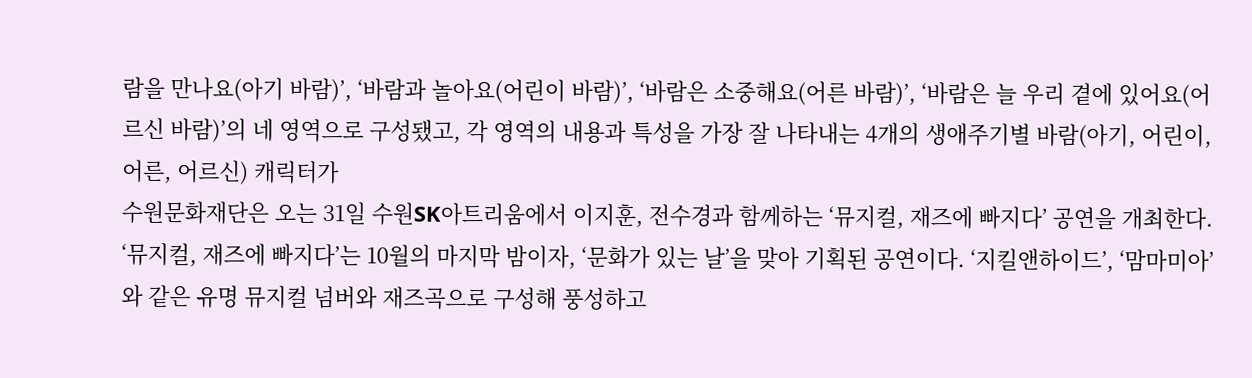람을 만나요(아기 바람)’, ‘바람과 놀아요(어린이 바람)’, ‘바람은 소중해요(어른 바람)’, ‘바람은 늘 우리 곁에 있어요(어르신 바람)’의 네 영역으로 구성됐고, 각 영역의 내용과 특성을 가장 잘 나타내는 4개의 생애주기별 바람(아기, 어린이, 어른, 어르신) 캐릭터가
수원문화재단은 오는 31일 수원SK아트리움에서 이지훈, 전수경과 함께하는 ‘뮤지컬, 재즈에 빠지다’ 공연을 개최한다. ‘뮤지컬, 재즈에 빠지다’는 10월의 마지막 밤이자, ‘문화가 있는 날’을 맞아 기획된 공연이다. ‘지킬앤하이드’, ‘맘마미아’와 같은 유명 뮤지컬 넘버와 재즈곡으로 구성해 풍성하고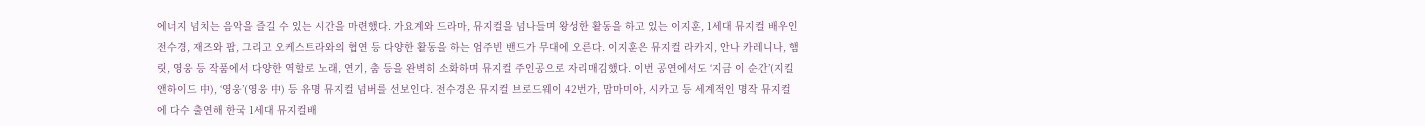에너지 넘치는 음악을 즐길 수 있는 시간을 마련했다. 가요계와 드라마, 뮤지컬을 넘나들며 왕성한 활동을 하고 있는 이지훈, 1세대 뮤지컬 배우인 전수경, 재즈와 팝, 그리고 오케스트라와의 협연 등 다양한 활동을 하는 엄주빈 밴드가 무대에 오른다. 이지훈은 뮤지컬 라카지, 안나 카레니나, 햄릿, 영웅 등 작품에서 다양한 역할로 노래, 연기, 춤 등을 완벽히 소화하며 뮤지컬 주인공으로 자리매김했다. 이번 공연에서도 ‘지금 이 순간’(지킬앤하이드 中), ‘영웅’(영웅 中) 등 유명 뮤지컬 넘버를 선보인다. 전수경은 뮤지컬 브로드웨이 42번가, 맘마미아, 시카고 등 세계적인 명작 뮤지컬에 다수 출연해 한국 1세대 뮤지컬배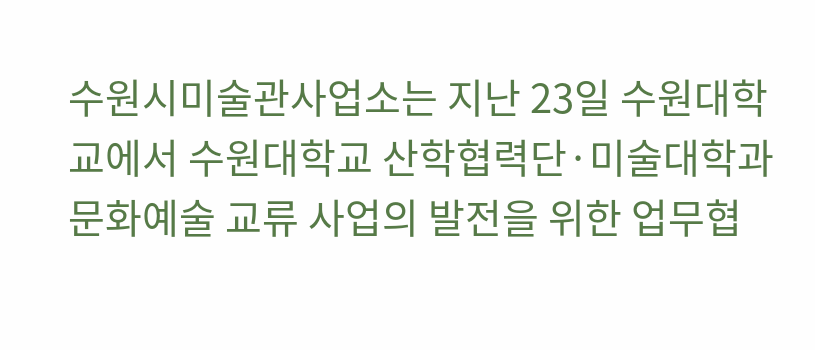수원시미술관사업소는 지난 23일 수원대학교에서 수원대학교 산학협력단·미술대학과 문화예술 교류 사업의 발전을 위한 업무협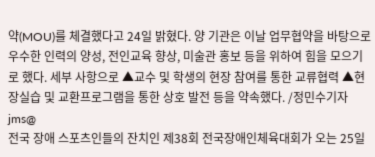약(MOU)를 체결했다고 24일 밝혔다. 양 기관은 이날 업무협약을 바탕으로 우수한 인력의 양성, 전인교육 향상, 미술관 홍보 등을 위하여 힘을 모으기로 했다. 세부 사항으로 ▲교수 및 학생의 현장 참여를 통한 교류협력 ▲현장실습 및 교환프로그램을 통한 상호 발전 등을 약속했다. /정민수기자 jms@
전국 장애 스포츠인들의 잔치인 제38회 전국장애인체육대회가 오는 25일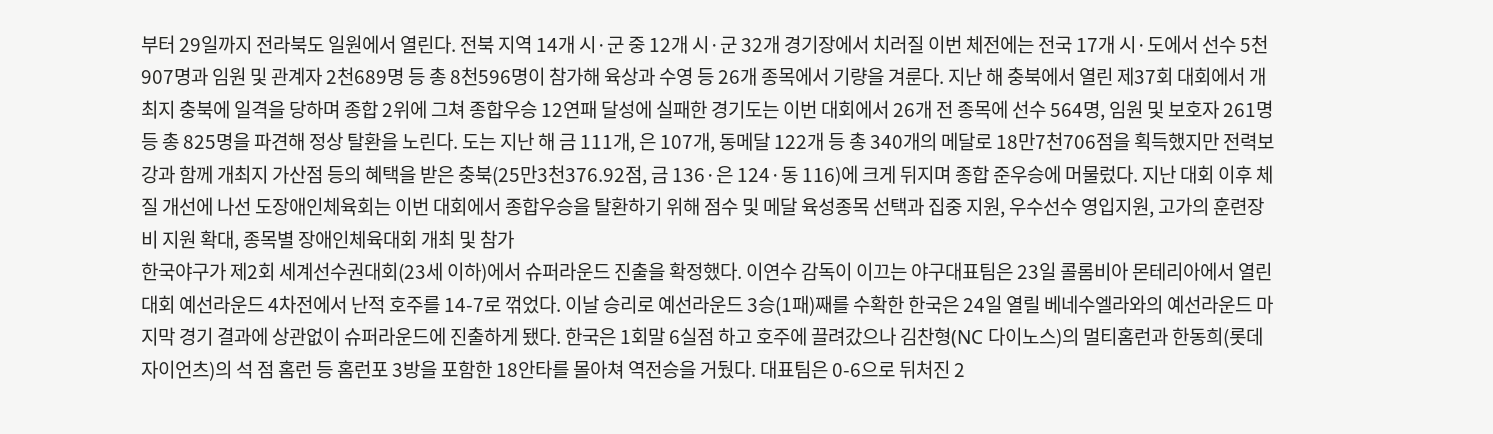부터 29일까지 전라북도 일원에서 열린다. 전북 지역 14개 시·군 중 12개 시·군 32개 경기장에서 치러질 이번 체전에는 전국 17개 시·도에서 선수 5천907명과 임원 및 관계자 2천689명 등 총 8천596명이 참가해 육상과 수영 등 26개 종목에서 기량을 겨룬다. 지난 해 충북에서 열린 제37회 대회에서 개최지 충북에 일격을 당하며 종합 2위에 그쳐 종합우승 12연패 달성에 실패한 경기도는 이번 대회에서 26개 전 종목에 선수 564명, 임원 및 보호자 261명 등 총 825명을 파견해 정상 탈환을 노린다. 도는 지난 해 금 111개, 은 107개, 동메달 122개 등 총 340개의 메달로 18만7천706점을 획득했지만 전력보강과 함께 개최지 가산점 등의 혜택을 받은 충북(25만3천376.92점, 금 136·은 124·동 116)에 크게 뒤지며 종합 준우승에 머물렀다. 지난 대회 이후 체질 개선에 나선 도장애인체육회는 이번 대회에서 종합우승을 탈환하기 위해 점수 및 메달 육성종목 선택과 집중 지원, 우수선수 영입지원, 고가의 훈련장비 지원 확대, 종목별 장애인체육대회 개최 및 참가
한국야구가 제2회 세계선수권대회(23세 이하)에서 슈퍼라운드 진출을 확정했다. 이연수 감독이 이끄는 야구대표팀은 23일 콜롬비아 몬테리아에서 열린 대회 예선라운드 4차전에서 난적 호주를 14-7로 꺾었다. 이날 승리로 예선라운드 3승(1패)째를 수확한 한국은 24일 열릴 베네수엘라와의 예선라운드 마지막 경기 결과에 상관없이 슈퍼라운드에 진출하게 됐다. 한국은 1회말 6실점 하고 호주에 끌려갔으나 김찬형(NC 다이노스)의 멀티홈런과 한동희(롯데 자이언츠)의 석 점 홈런 등 홈런포 3방을 포함한 18안타를 몰아쳐 역전승을 거뒀다. 대표팀은 0-6으로 뒤처진 2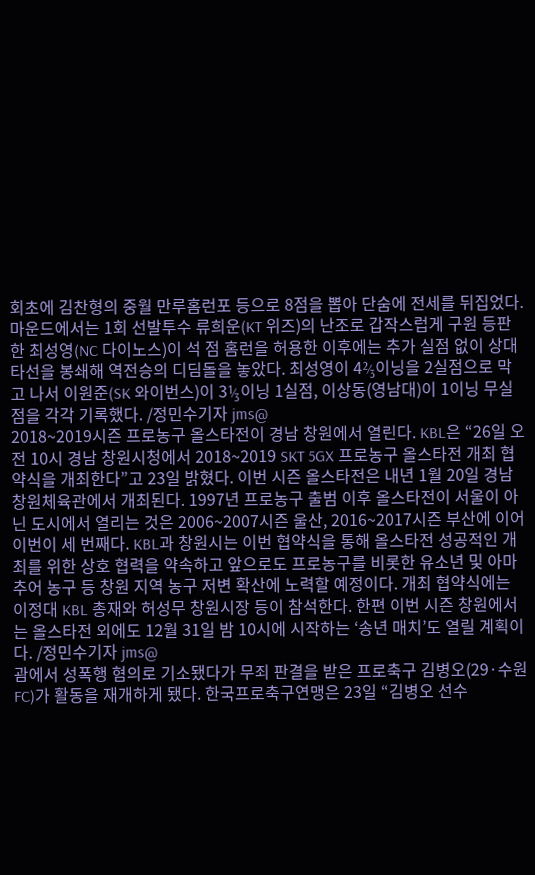회초에 김찬형의 중월 만루홈런포 등으로 8점을 뽑아 단숨에 전세를 뒤집었다. 마운드에서는 1회 선발투수 류희운(KT 위즈)의 난조로 갑작스럽게 구원 등판한 최성영(NC 다이노스)이 석 점 홈런을 허용한 이후에는 추가 실점 없이 상대 타선을 봉쇄해 역전승의 디딤돌을 놓았다. 최성영이 4⅔이닝을 2실점으로 막고 나서 이원준(SK 와이번스)이 3⅓이닝 1실점, 이상동(영남대)이 1이닝 무실점을 각각 기록했다. /정민수기자 jms@
2018~2019시즌 프로농구 올스타전이 경남 창원에서 열린다. KBL은 “26일 오전 10시 경남 창원시청에서 2018~2019 SKT 5GX 프로농구 올스타전 개최 협약식을 개최한다”고 23일 밝혔다. 이번 시즌 올스타전은 내년 1월 20일 경남 창원체육관에서 개최된다. 1997년 프로농구 출범 이후 올스타전이 서울이 아닌 도시에서 열리는 것은 2006~2007시즌 울산, 2016~2017시즌 부산에 이어 이번이 세 번째다. KBL과 창원시는 이번 협약식을 통해 올스타전 성공적인 개최를 위한 상호 협력을 약속하고 앞으로도 프로농구를 비롯한 유소년 및 아마추어 농구 등 창원 지역 농구 저변 확산에 노력할 예정이다. 개최 협약식에는 이정대 KBL 총재와 허성무 창원시장 등이 참석한다. 한편 이번 시즌 창원에서는 올스타전 외에도 12월 31일 밤 10시에 시작하는 ‘송년 매치’도 열릴 계획이다. /정민수기자 jms@
괌에서 성폭행 혐의로 기소됐다가 무죄 판결을 받은 프로축구 김병오(29·수원FC)가 활동을 재개하게 됐다. 한국프로축구연맹은 23일 “김병오 선수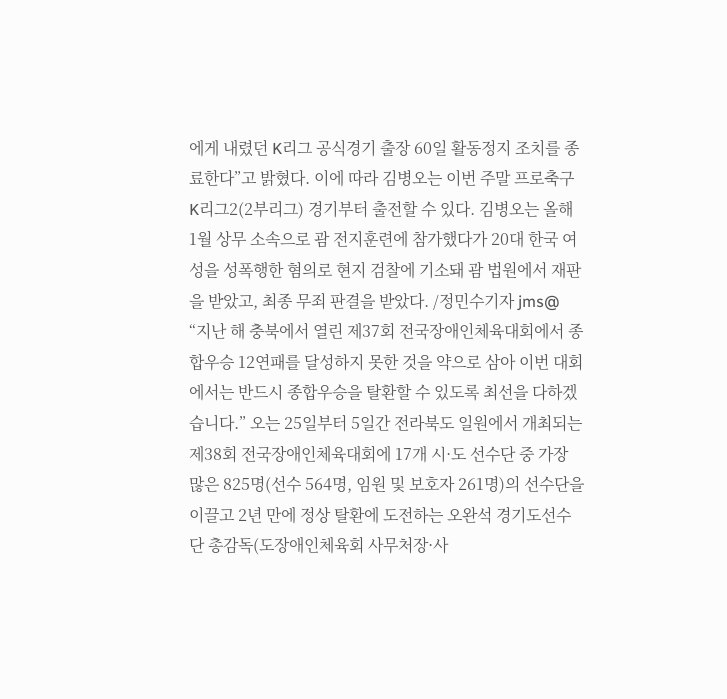에게 내렸던 K리그 공식경기 출장 60일 활동정지 조치를 종료한다”고 밝혔다. 이에 따라 김병오는 이번 주말 프로축구 K리그2(2부리그) 경기부터 출전할 수 있다. 김병오는 올해 1월 상무 소속으로 괌 전지훈련에 참가했다가 20대 한국 여성을 성폭행한 혐의로 현지 검찰에 기소돼 괌 법원에서 재판을 받았고, 최종 무죄 판결을 받았다. /정민수기자 jms@
“지난 해 충북에서 열린 제37회 전국장애인체육대회에서 종합우승 12연패를 달성하지 못한 것을 약으로 삼아 이번 대회에서는 반드시 종합우승을 탈환할 수 있도록 최선을 다하겠습니다.” 오는 25일부터 5일간 전라북도 일원에서 개최되는 제38회 전국장애인체육대회에 17개 시·도 선수단 중 가장 많은 825명(선수 564명, 임원 및 보호자 261명)의 선수단을 이끌고 2년 만에 정상 탈환에 도전하는 오완석 경기도선수단 총감독(도장애인체육회 사무처장·사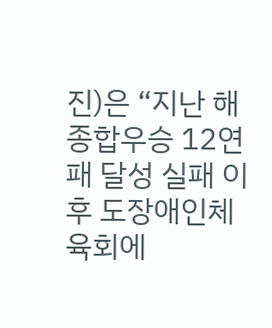진)은 “지난 해 종합우승 12연패 달성 실패 이후 도장애인체육회에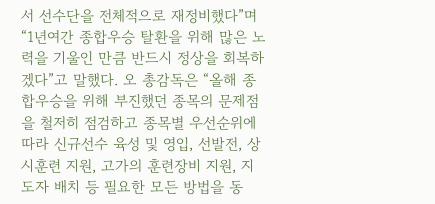서 선수단을 전체적으로 재정비했다”며 “1년여간 종합우승 탈환을 위해 많은 노력을 기울인 만큼 반드시 정상을 회복하겠다”고 말했다. 오 총감독은 “올해 종합우승을 위해 부진했던 종목의 문제점을 철저히 점검하고 종목별 우선순위에 따라 신규선수 육성 및 영입, 선발전, 상시훈련 지원, 고가의 훈련장비 지원, 지도자 배치 등 필요한 모든 방법을 동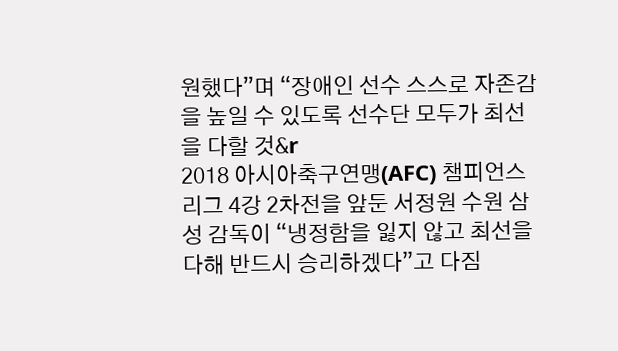원했다”며 “장애인 선수 스스로 자존감을 높일 수 있도록 선수단 모두가 최선을 다할 것&r
2018 아시아축구연맹(AFC) 챔피언스리그 4강 2차전을 앞둔 서정원 수원 삼성 감독이 “냉정함을 잃지 않고 최선을 다해 반드시 승리하겠다”고 다짐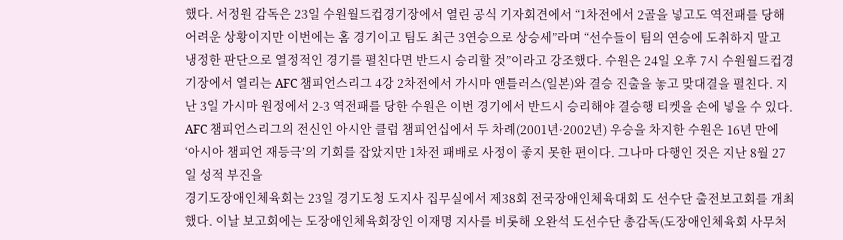했다. 서정원 감독은 23일 수원월드컵경기장에서 열린 공식 기자회견에서 “1차전에서 2골을 넣고도 역전패를 당해 어려운 상황이지만 이번에는 홈 경기이고 팀도 최근 3연승으로 상승세”라며 “선수들이 팀의 연승에 도취하지 말고 냉정한 판단으로 열정적인 경기를 펼친다면 반드시 승리할 것”이라고 강조했다. 수원은 24일 오후 7시 수원월드컵경기장에서 열리는 AFC 챔피언스리그 4강 2차전에서 가시마 앤틀러스(일본)와 결승 진출을 놓고 맞대결을 펼친다. 지난 3일 가시마 원정에서 2-3 역전패를 당한 수원은 이번 경기에서 반드시 승리해야 결승행 티켓을 손에 넣을 수 있다. AFC 챔피언스리그의 전신인 아시안 클럽 챔피언십에서 두 차례(2001년·2002년) 우승을 차지한 수원은 16년 만에 ‘아시아 챔피언 재등극’의 기회를 잡았지만 1차전 패배로 사정이 좋지 못한 편이다. 그나마 다행인 것은 지난 8월 27일 성적 부진을
경기도장애인체육회는 23일 경기도청 도지사 집무실에서 제38회 전국장애인체육대회 도 선수단 출전보고회를 개최했다. 이날 보고회에는 도장애인체육회장인 이재명 지사를 비롯해 오완석 도선수단 총감독(도장애인체육회 사무처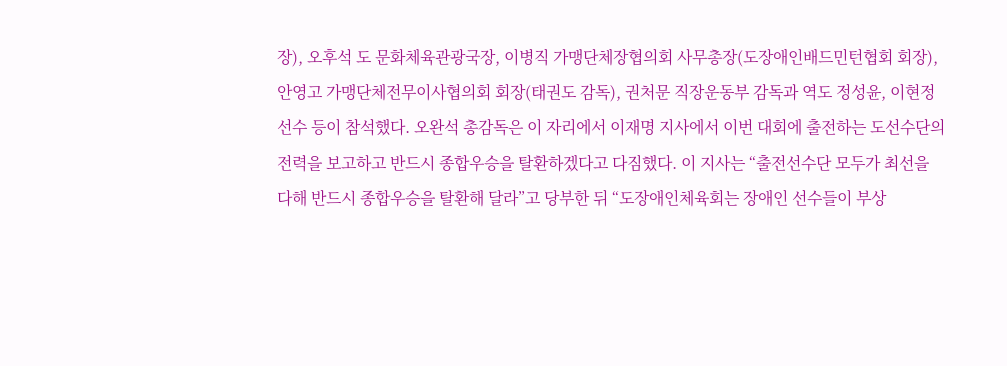장), 오후석 도 문화체육관광국장, 이병직 가맹단체장협의회 사무총장(도장애인배드민턴협회 회장), 안영고 가맹단체전무이사협의회 회장(태권도 감독), 권처문 직장운동부 감독과 역도 정성윤, 이현정 선수 등이 참석했다. 오완석 총감독은 이 자리에서 이재명 지사에서 이번 대회에 출전하는 도선수단의 전력을 보고하고 반드시 종합우승을 탈환하겠다고 다짐했다. 이 지사는 “출전선수단 모두가 최선을 다해 반드시 종합우승을 탈환해 달라”고 당부한 뒤 “도장애인체육회는 장애인 선수들이 부상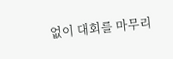없이 대회를 마무리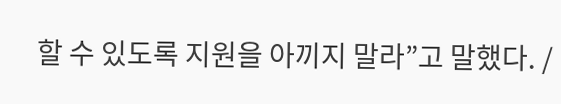할 수 있도록 지원을 아끼지 말라”고 말했다. /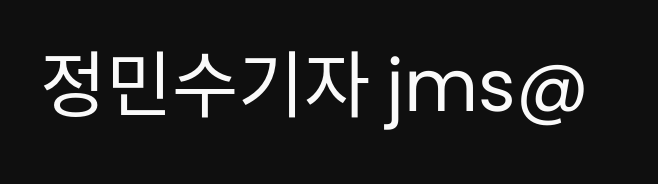정민수기자 jms@